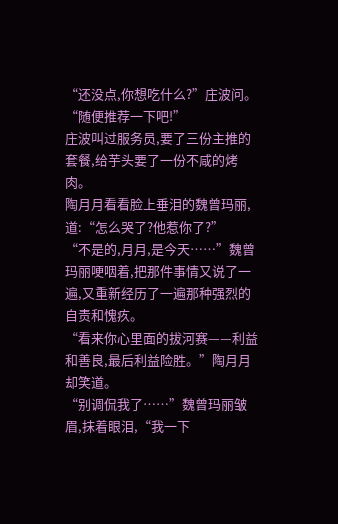“还没点,你想吃什么?”庄波问。
“随便推荐一下吧!”
庄波叫过服务员,要了三份主推的套餐,给芋头要了一份不咸的烤肉。
陶月月看看脸上垂泪的魏曾玛丽,道:“怎么哭了?他惹你了?”
“不是的,月月,是今天……”魏曾玛丽哽咽着,把那件事情又说了一遍,又重新经历了一遍那种强烈的自责和愧疚。
“看来你心里面的拔河赛——利益和善良,最后利益险胜。”陶月月却笑道。
“别调侃我了……”魏曾玛丽皱眉,抹着眼泪,“我一下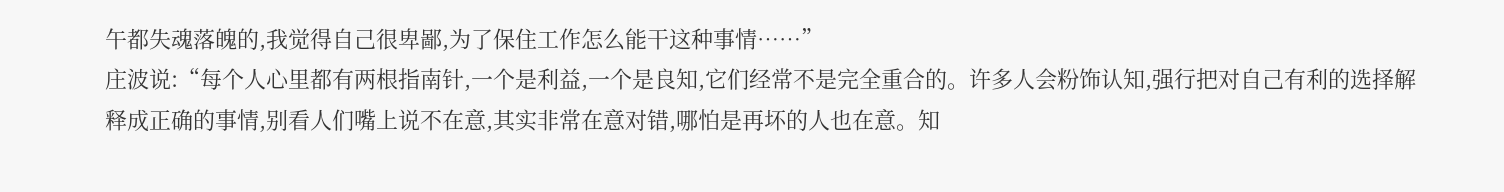午都失魂落魄的,我觉得自己很卑鄙,为了保住工作怎么能干这种事情……”
庄波说:“每个人心里都有两根指南针,一个是利益,一个是良知,它们经常不是完全重合的。许多人会粉饰认知,强行把对自己有利的选择解释成正确的事情,别看人们嘴上说不在意,其实非常在意对错,哪怕是再坏的人也在意。知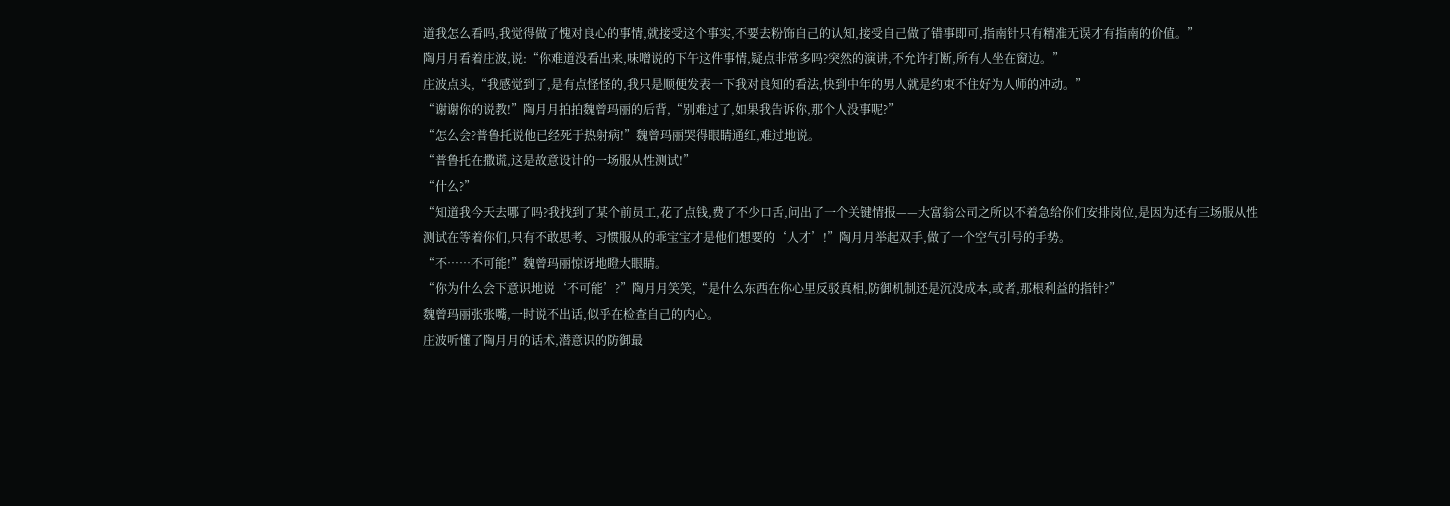道我怎么看吗,我觉得做了愧对良心的事情,就接受这个事实,不要去粉饰自己的认知,接受自己做了错事即可,指南针只有精准无误才有指南的价值。”
陶月月看着庄波,说:“你难道没看出来,味噌说的下午这件事情,疑点非常多吗?突然的演讲,不允许打断,所有人坐在窗边。”
庄波点头,“我感觉到了,是有点怪怪的,我只是顺便发表一下我对良知的看法,快到中年的男人就是约束不住好为人师的冲动。”
“谢谢你的说教!”陶月月拍拍魏曾玛丽的后背,“别难过了,如果我告诉你,那个人没事呢?”
“怎么会?普鲁托说他已经死于热射病!”魏曾玛丽哭得眼睛通红,难过地说。
“普鲁托在撒谎,这是故意设计的一场服从性测试!”
“什么?”
“知道我今天去哪了吗?我找到了某个前员工,花了点钱,费了不少口舌,问出了一个关键情报——大富翁公司之所以不着急给你们安排岗位,是因为还有三场服从性测试在等着你们,只有不敢思考、习惯服从的乖宝宝才是他们想要的‘人才’!”陶月月举起双手,做了一个空气引号的手势。
“不……不可能!”魏曾玛丽惊讶地瞪大眼睛。
“你为什么会下意识地说‘不可能’?”陶月月笑笑,“是什么东西在你心里反驳真相,防御机制还是沉没成本,或者,那根利益的指针?”
魏曾玛丽张张嘴,一时说不出话,似乎在检查自己的内心。
庄波听懂了陶月月的话术,潜意识的防御最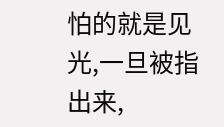怕的就是见光,一旦被指出来,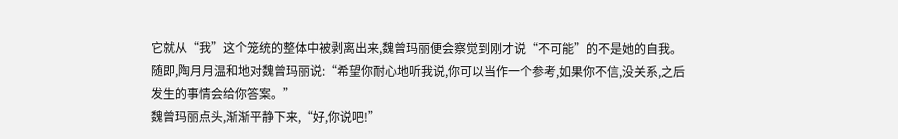它就从“我”这个笼统的整体中被剥离出来,魏曾玛丽便会察觉到刚才说“不可能”的不是她的自我。
随即,陶月月温和地对魏曾玛丽说:“希望你耐心地听我说,你可以当作一个参考,如果你不信,没关系,之后发生的事情会给你答案。”
魏曾玛丽点头,渐渐平静下来,“好,你说吧!”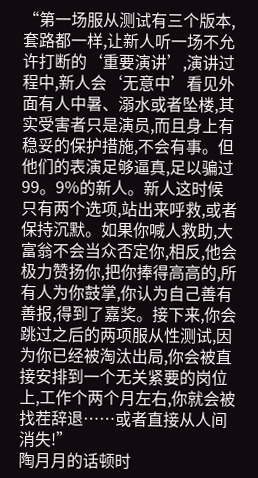“第一场服从测试有三个版本,套路都一样,让新人听一场不允许打断的‘重要演讲’,演讲过程中,新人会‘无意中’看见外面有人中暑、溺水或者坠楼,其实受害者只是演员,而且身上有稳妥的保护措施,不会有事。但他们的表演足够逼真,足以骗过99。9%的新人。新人这时候只有两个选项,站出来呼救,或者保持沉默。如果你喊人救助,大富翁不会当众否定你,相反,他会极力赞扬你,把你捧得高高的,所有人为你鼓掌,你认为自己善有善报,得到了嘉奖。接下来,你会跳过之后的两项服从性测试,因为你已经被淘汰出局,你会被直接安排到一个无关紧要的岗位上,工作个两个月左右,你就会被找茬辞退……或者直接从人间消失!”
陶月月的话顿时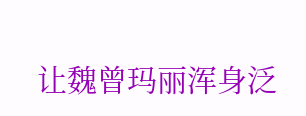让魏曾玛丽浑身泛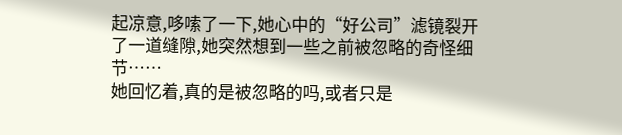起凉意,哆嗦了一下,她心中的“好公司”滤镜裂开了一道缝隙,她突然想到一些之前被忽略的奇怪细节……
她回忆着,真的是被忽略的吗,或者只是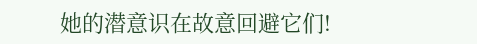她的潜意识在故意回避它们!